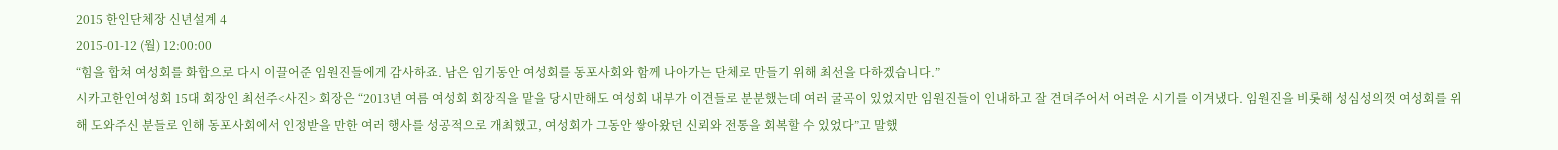2015 한인단체장 신년설계 4
2015-01-12 (월) 12:00:00
“힘을 합쳐 여성회를 화합으로 다시 이끌어준 임원진들에게 감사하죠. 남은 임기동안 여성회를 동포사회와 함께 나아가는 단체로 만들기 위해 최선을 다하겠습니다.”
시카고한인여성회 15대 회장인 최선주<사진> 회장은 “2013년 여름 여성회 회장직을 맡을 당시만해도 여성회 내부가 이견들로 분분했는데 여러 굴곡이 있었지만 임원진들이 인내하고 잘 견뎌주어서 어려운 시기를 이겨냈다. 임원진을 비롯해 성심성의껏 여성회를 위해 도와주신 분들로 인해 동포사회에서 인정받을 만한 여러 행사를 성공적으로 개최했고, 여성회가 그동안 쌓아왔던 신뢰와 전통을 회복할 수 있었다”고 말했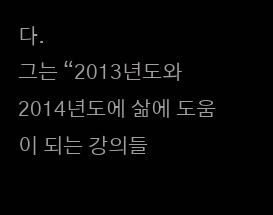다.
그는 “2013년도와 2014년도에 삶에 도움이 되는 강의들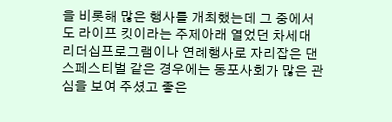을 비롯해 많은 행사를 개최했는데 그 중에서도 라이프 킷이라는 주제아래 열었던 차세대 리더십프로그램이나 연례행사로 자리잡은 댄스페스티벌 같은 경우에는 동포사회가 많은 관심을 보여 주셨고 좋은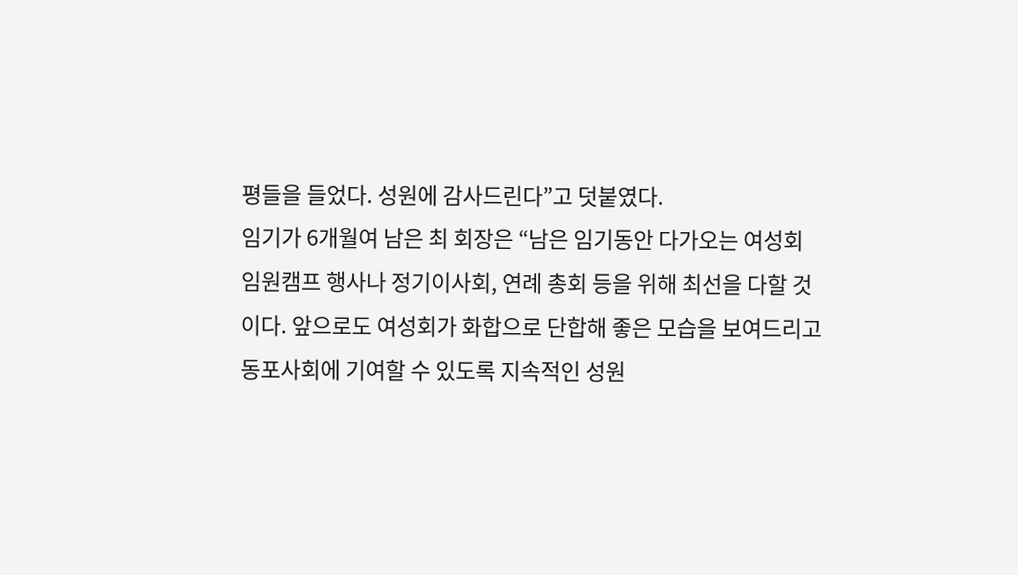평들을 들었다. 성원에 감사드린다”고 덧붙였다.
임기가 6개월여 남은 최 회장은 “남은 임기동안 다가오는 여성회 임원캠프 행사나 정기이사회, 연례 총회 등을 위해 최선을 다할 것이다. 앞으로도 여성회가 화합으로 단합해 좋은 모습을 보여드리고 동포사회에 기여할 수 있도록 지속적인 성원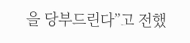을 당부드린다”고 전했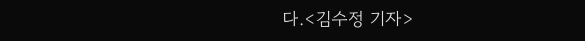다.<김수정 기자>